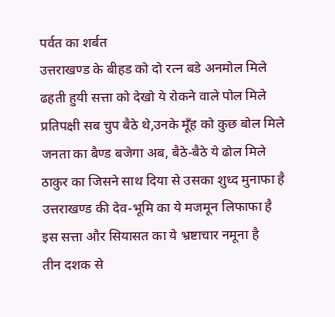पर्वत का शर्बत
उत्तराखण्ड के बीहड को दो रत्न बडे अनमोल मिले
ढहती हुयी सत्ता को देखो ये रोकने वाले पोल मिले
प्रतिपक्षी सब चुप बैठे थे,उनके मूँह को कुछ बोल मिले
जनता का बैण्ड बजेगा अब, बैठे-बैठे ये ढोल मिले
ठाकुर का जिसने साथ दिया से उसका शुध्द मुनाफा है
उत्तराखण्ड की देव-भूमि का ये मजमून लिफाफा है
इस सत्ता और सियासत का ये भ्रष्टाचार नमूना है
तीन दशक से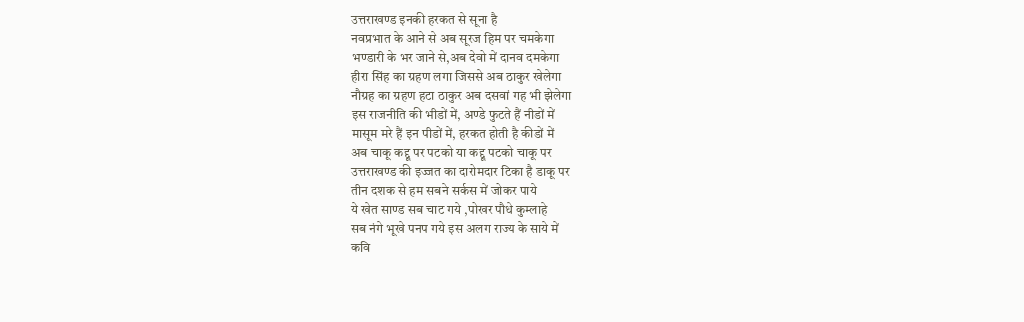उत्तराखण्ड इनकी हरकत से सूना है
नवप्रभात के आने से अब सूरज हिम पर चमकेगा
भण्डारी के भर जाने से,अब देवो में दानव दमकेगा
हीरा सिंह का ग्रहण लगा जिससे अब ठाकुर खेलेगा
नौग्रह का ग्रहण हटा ठाकुर अब दसवां गह भी झेलेगा
इस राजनीति की भीडों में, अण्डे फुटते हैं नीडों में
मासूम मरे हैं इन पीडों में, हरकत होती है कीडों में
अब चाकू कद्दू पर पटको या कद्दू पटको चाकू पर
उत्तराखण्ड की इज्जत का दारोमदार टिका है डाकू पर
तीन दशक से हम सबने सर्कस में जोकर पाये
ये खेत साण्ड सब चाट गये ,पोखर पौधे कुम्लाहे
सब नंगे भूखे पनप गये इस अलग राज्य के साये में
कवि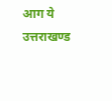आग ये उत्तराखण्ड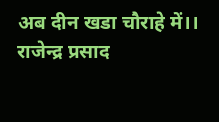अब दीन खडा चौराहे में।।
राजेन्द्र प्रसाद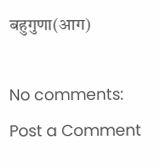बहुगुणा(आग)

No comments:
Post a Comment